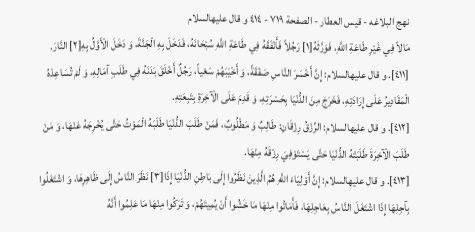نهج البلاغه - قيس العطار - الصفحة ٧١٩ - ٤١٤ و قال عليهالسلام
مَالاً فِي غَيْرِ طَاعَةِ اللَّهِ، فَوَرَّثَهُ[١] رَجُلاً فَأَنْفَقَهُ فِي طَاعَةِ اللَّهِ سُبْحَانَهُ، فَدَخَلَ بِهِ الْجَنَّةَ، وَ دَخَلَ الْأَوَّلُ بِهِ[٢] النَّارَ.
[٤١١]. و قال عليهالسلام: إِنَّ أَخْسَرَ النَّاسِ صَفْقَةً، وَ أَخْيَبَهُمْ سَعْياً، رَجُلٌ أَخْلَقَ بَدَنَهُ فِي طَلَبِ آمَالِهِ، وَ لَمْ تُسَاعِدْهُ الْمَقَادِيرُ عَلَى إِرَادَتِهِ، فَخَرَجَ مِنَ الدُّنْيَا بِحَسْرَتِهِ، وَ قَدِمَ عَلَى الْآخِرَةِ بِتَبِعَتِهِ.
[٤١٢]. و قال عليهالسلام: الرِّزْقُ رِزْقَانِ: طَالِبٌ وَ مَطْلُوبٌ، فَمَنْ طَلَبَ الدُّنْيَا طَلَبَهُ الْمَوْتُ حَتَّى يُخْرِجَهُ عَنْهَا، وَ مَنْ طَلَبَ الْآخِرَةَ طَلَبَتْهُ الدُّنْيَا حَتَّى يَسْتَوْفِيَ رِزْقَهُ مِنْهَا.
[٤١٣]. و قال عليهالسلام: إِنَّ أَوْلِيَاءَ اللَّهِ هُمُ الَّذِينَ نَظَرُوا إِلَى بَاطِنِ الدُّنْيَا إِذَا[٣] نَظَرَ النَّاسُ إِلَى ظَاهِرِهَا، وَ اشْتَغَلُوا بِآجِلِهَا إِذَا اشْتَغَلَ النَّاسُ بِعَاجِلِهَا، فَأَمَاتُوا مِنْهَا مَا خَشُوا أَنْ يُمِيتَهُمْ، وَ تَرَكُوا مِنْهَا مَا عَلِمُوا أَنَّهُ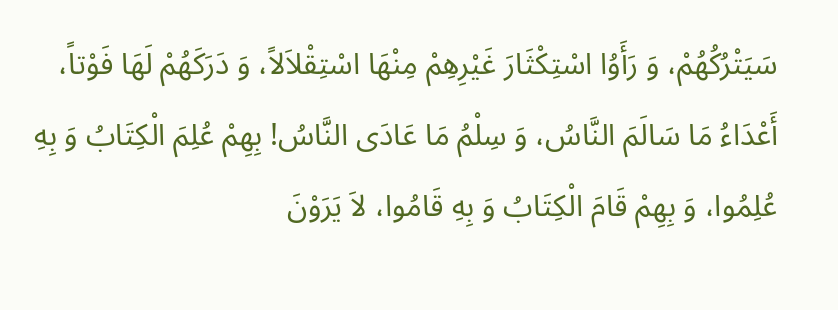سَيَتْرُكُهُمْ، وَ رَأَوُا اسْتِكْثَارَ غَيْرِهِمْ مِنْهَا اسْتِقْلاَلاً، وَ دَرَكَهُمْ لَهَا فَوْتاً، أَعْدَاءُ مَا سَالَمَ النَّاسُ، وَ سِلْمُ مَا عَادَى النَّاسُ! بِهِمْ عُلِمَ الْكِتَابُ وَ بِهِ عُلِمُوا، وَ بِهِمْ قَامَ الْكِتَابُ وَ بِهِ قَامُوا، لاَ يَرَوْنَ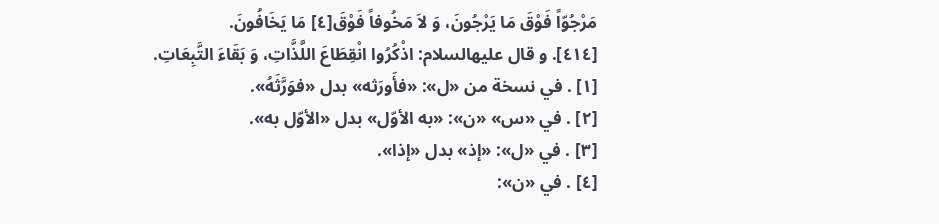مَرْجُوّاً فَوْقَ مَا يَرْجُونَ، وَ لاَ مَخُوفاً فَوْقَ[٤] مَا يَخَافُونَ.
[٤١٤]. و قال عليهالسلام: اذْكُرُوا انْقِطَاعَ اللَّذَّاتِ، وَ بَقَاءَ التَّبِعَاتِ.
[١] . في نسخة من «ل»: «فأَورَثه» بدل «فوَرَّثَهُ».
[٢] . في «س» «ن»: «به الأوّل» بدل «الأوّل به».
[٣] . في «ل»: «إذ» بدل «إذا».
[٤] . في «ن»: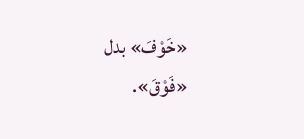«خَوْفَ» بدل «فَوْقَ».